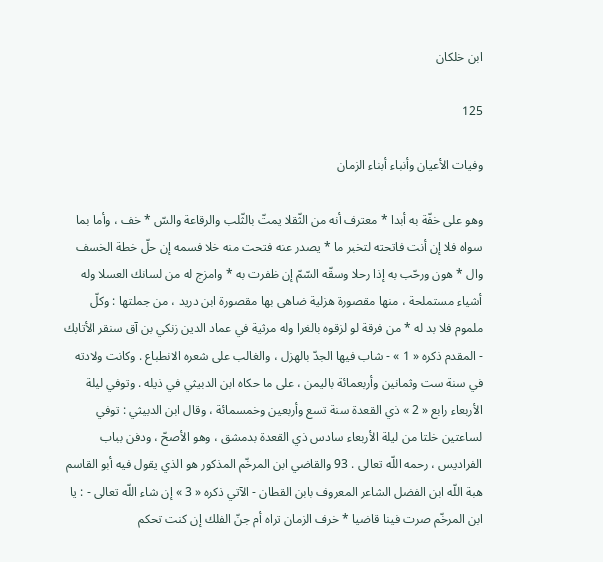ابن خلكان

125

وفيات الأعيان وأنباء أبناء الزمان

وهو على خفّة به أبدا * معترف أنه من الثّقلا يمتّ بالثّلب والرقاعة والسّ * خف ، وأما بما سواه فلا إن أنت فاتحته لتخبر ما * يصدر عنه فتحت منه خلا فسمه إن حلّ خطة الخسف وال * هون ورحّب به إذا رحلا وسقّه السّمّ إن ظفرت به * وامزج له من لسانك العسلا وله أشياء مستملحة ، منها مقصورة هزلية ضاهى بها مقصورة ابن دريد ، من جملتها : وكلّ ملموم فلا بد له * من فرقة لو لزقوه بالغرا وله مرثية في عماد الدين زنكي بن آق سنقر الأتابك - المقدم ذكره « 1 » - شاب فيها الجدّ بالهزل ، والغالب على شعره الانطباع . وكانت ولادته في سنة ست وثمانين وأربعمائة باليمن ، على ما حكاه ابن الدبيثي في ذيله . وتوفي ليلة الأربعاء رابع « 2 » ذي القعدة سنة تسع وأربعين وخمسمائة ، وقال ابن الدبيثي : توفي لساعتين خلتا من ليلة الأربعاء سادس ذي القعدة بدمشق ، وهو الأصحّ ، ودفن بباب الفراديس ، رحمه اللّه تعالى . 93 والقاضي ابن المرخّم المذكور هو الذي يقول فيه أبو القاسم هبة اللّه ابن الفضل الشاعر المعروف بابن القطان - الآتي ذكره « 3 » إن شاء اللّه تعالى - : يا ابن المرخّم صرت فينا قاضيا * خرف الزمان تراه أم جنّ الفلك إن كنت تحكم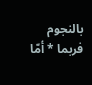بالنجوم فربما * أمّا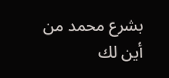بشرع محمد من أين لك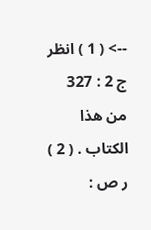--> ( 1 ) انظر ج 2 : 327 من هذا الكتاب . ( 2 ) ر ص :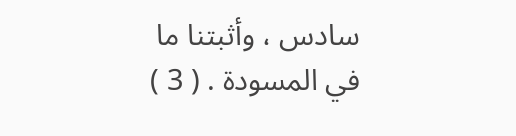سادس ، وأثبتنا ما في المسودة . ( 3 )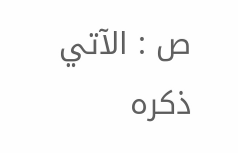ص : الآتي ذكره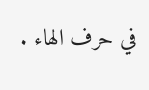في حرف الهاء .